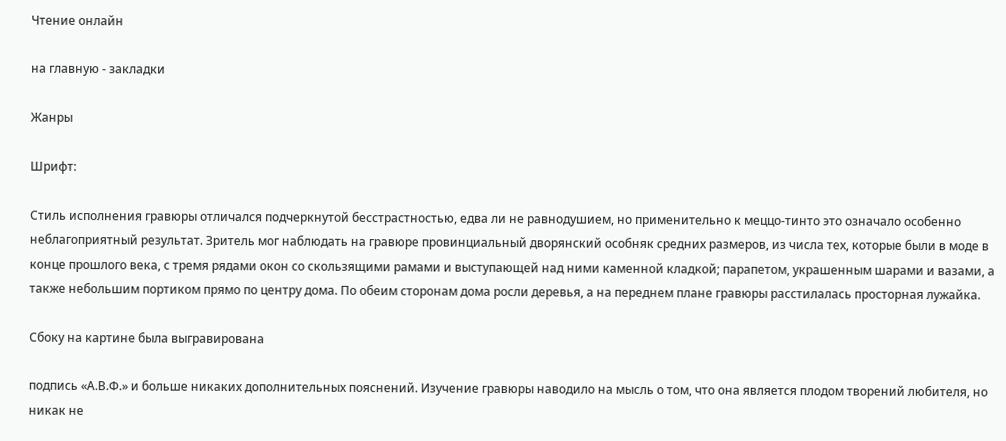Чтение онлайн

на главную - закладки

Жанры

Шрифт:

Стиль исполнения гравюры отличался подчеркнутой бесстрастностью, едва ли не равнодушием, но применительно к меццо-тинто это означало особенно неблагоприятный результат. Зритель мог наблюдать на гравюре провинциальный дворянский особняк средних размеров, из числа тех, которые были в моде в конце прошлого века, с тремя рядами окон со скользящими рамами и выступающей над ними каменной кладкой; парапетом, украшенным шарами и вазами, а также небольшим портиком прямо по центру дома. По обеим сторонам дома росли деревья, а на переднем плане гравюры расстилалась просторная лужайка.

Сбоку на картине была выгравирована

подпись «А.В.Ф.» и больше никаких дополнительных пояснений. Изучение гравюры наводило на мысль о том, что она является плодом творений любителя, но никак не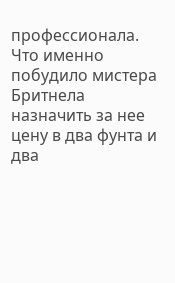профессионала. Что именно побудило мистера Бритнела назначить за нее цену в два фунта и два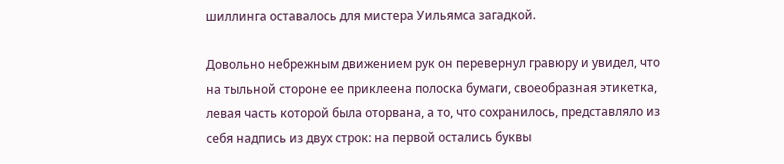шиллинга оставалось для мистера Уильямса загадкой.

Довольно небрежным движением рук он перевернул гравюру и увидел, что на тыльной стороне ее приклеена полоска бумаги, своеобразная этикетка, левая часть которой была оторвана, а то, что сохранилось, представляло из себя надпись из двух строк: на первой остались буквы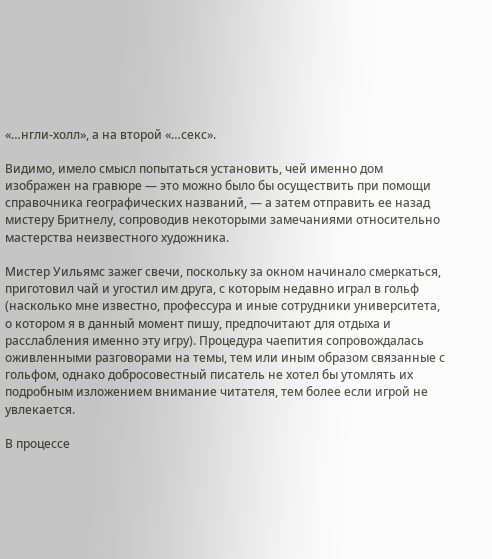«…нгли-холл», а на второй «…секс».

Видимо, имело смысл попытаться установить, чей именно дом изображен на гравюре — это можно было бы осуществить при помощи справочника географических названий, — а затем отправить ее назад мистеру Бритнелу, сопроводив некоторыми замечаниями относительно мастерства неизвестного художника.

Мистер Уильямс зажег свечи, поскольку за окном начинало смеркаться, приготовил чай и угостил им друга, с которым недавно играл в гольф (насколько мне известно, профессура и иные сотрудники университета, о котором я в данный момент пишу, предпочитают для отдыха и расслабления именно эту игру). Процедура чаепития сопровождалась оживленными разговорами на темы, тем или иным образом связанные с гольфом, однако добросовестный писатель не хотел бы утомлять их подробным изложением внимание читателя, тем более если игрой не увлекается.

В процессе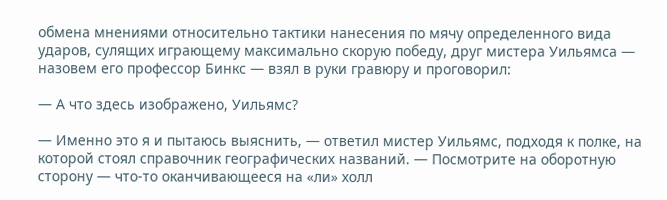обмена мнениями относительно тактики нанесения по мячу определенного вида ударов, сулящих играющему максимально скорую победу, друг мистера Уильямса — назовем его профессор Бинкс — взял в руки гравюру и проговорил:

— А что здесь изображено, Уильямс?

— Именно это я и пытаюсь выяснить, — ответил мистер Уильямс, подходя к полке, на которой стоял справочник географических названий. — Посмотрите на оборотную сторону — что-то оканчивающееся на «ли» холл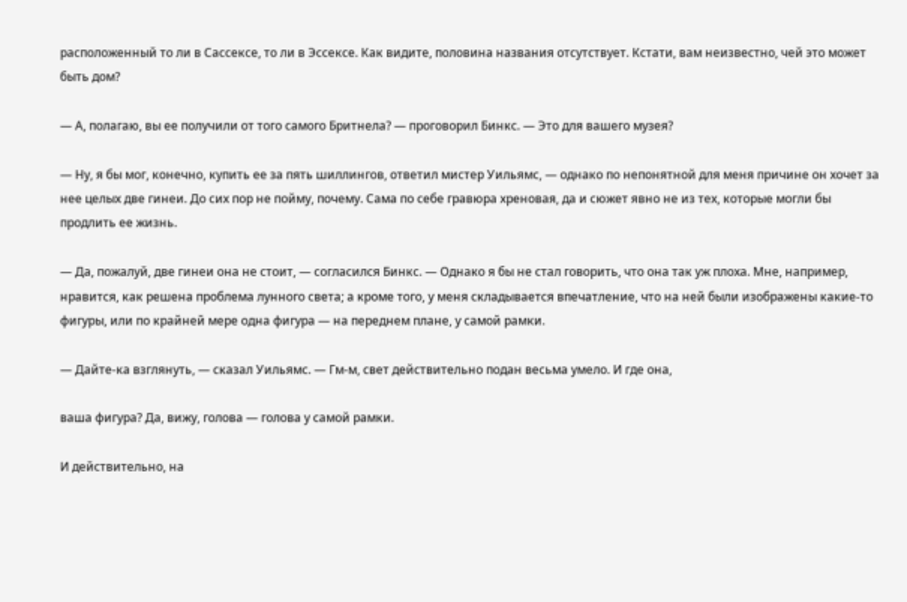расположенный то ли в Сассексе, то ли в Эссексе. Как видите, половина названия отсутствует. Кстати, вам неизвестно, чей это может быть дом?

— А, полагаю, вы ее получили от того самого Бритнела? — проговорил Бинкс. — Это для вашего музея?

— Ну, я бы мог, конечно, купить ее за пять шиллингов, ответил мистер Уильямс, — однако по непонятной для меня причине он хочет за нее целых две гинеи. До сих пор не пойму, почему. Сама по себе гравюра хреновая, да и сюжет явно не из тех, которые могли бы продлить ее жизнь.

— Да, пожалуй, две гинеи она не стоит, — согласился Бинкс. — Однако я бы не стал говорить, что она так уж плоха. Мне, например, нравится, как решена проблема лунного света; а кроме того, у меня складывается впечатление, что на ней были изображены какие-то фигуры, или по крайней мере одна фигура — на переднем плане, у самой рамки.

— Дайте-ка взглянуть, — сказал Уильямс. — Гм-м, свет действительно подан весьма умело. И где она,

ваша фигура? Да, вижу, голова — голова у самой рамки.

И действительно, на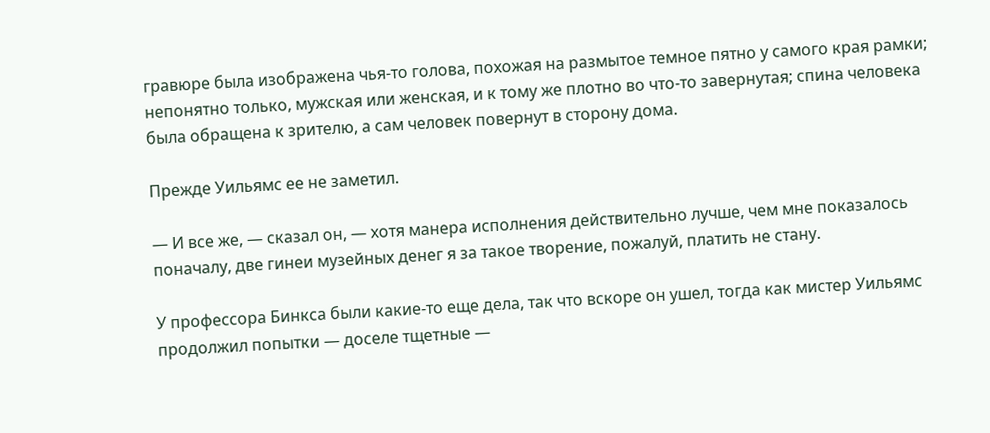гравюре была изображена чья-то голова, похожая на размытое темное пятно у самого края рамки; непонятно только, мужская или женская, и к тому же плотно во что-то завернутая; спина человека была обращена к зрителю, а сам человек повернут в сторону дома.

Прежде Уильямс ее не заметил.

— И все же, — сказал он, — хотя манера исполнения действительно лучше, чем мне показалось поначалу, две гинеи музейных денег я за такое творение, пожалуй, платить не стану.

У профессора Бинкса были какие-то еще дела, так что вскоре он ушел, тогда как мистер Уильямс продолжил попытки — доселе тщетные —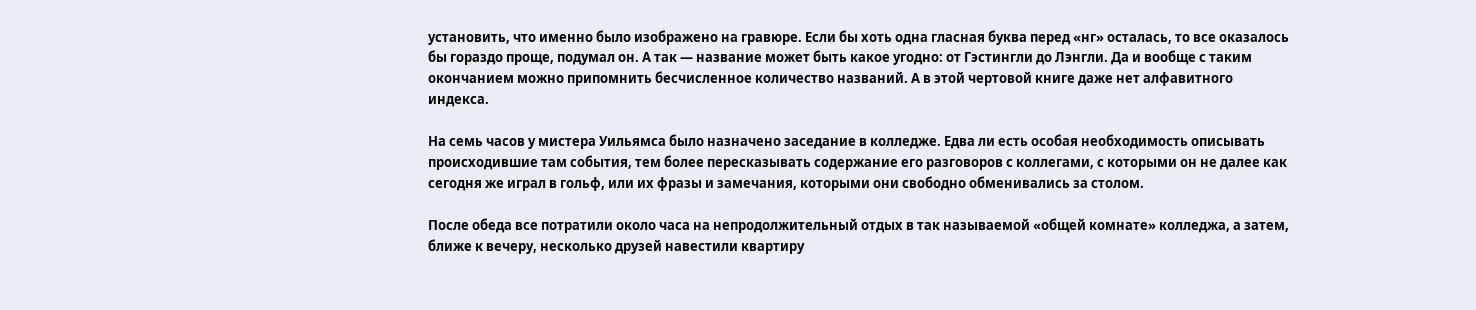установить, что именно было изображено на гравюре. Если бы хоть одна гласная буква перед «нг» осталась, то все оказалось бы гораздо проще, подумал он. А так — название может быть какое угодно: от Гэстингли до Лэнгли. Да и вообще с таким окончанием можно припомнить бесчисленное количество названий. А в этой чертовой книге даже нет алфавитного индекса.

На семь часов у мистера Уильямса было назначено заседание в колледже. Едва ли есть особая необходимость описывать происходившие там события, тем более пересказывать содержание его разговоров с коллегами, с которыми он не далее как сегодня же играл в гольф, или их фразы и замечания, которыми они свободно обменивались за столом.

После обеда все потратили около часа на непродолжительный отдых в так называемой «общей комнате» колледжа, а затем, ближе к вечеру, несколько друзей навестили квартиру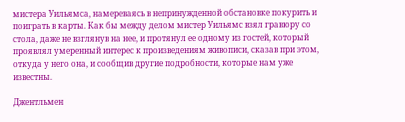мистера Уильямса, намереваясь в непринужденной обстановке покурить и поиграть в карты. Как бы между делом мистер Уильямс взял гравюру со стола, даже не взглянув на нее, и протянул ее одному из гостей, который проявлял умеренный интерес к произведениям живописи, сказав при этом, откуда у него она, и сообщив другие подробности, которые нам уже известны.

Джентльмен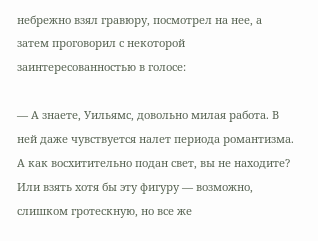небрежно взял гравюру, посмотрел на нее, а затем проговорил с некоторой заинтересованностью в голосе:

— А знаете, Уильямс, довольно милая работа. В ней даже чувствуется налет периода романтизма. А как восхитительно подан свет, вы не находите? Или взять хотя бы эту фигуру — возможно, слишком гротескную, но все же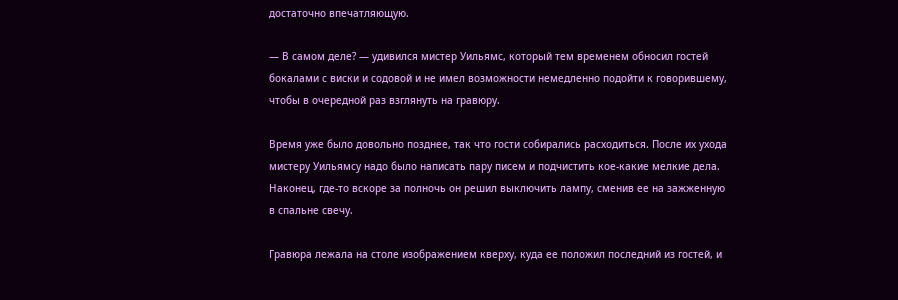достаточно впечатляющую.

— В самом деле? — удивился мистер Уильямс, который тем временем обносил гостей бокалами с виски и содовой и не имел возможности немедленно подойти к говорившему, чтобы в очередной раз взглянуть на гравюру.

Время уже было довольно позднее, так что гости собирались расходиться. После их ухода мистеру Уильямсу надо было написать пару писем и подчистить кое-какие мелкие дела. Наконец, где-то вскоре за полночь он решил выключить лампу, сменив ее на зажженную в спальне свечу.

Гравюра лежала на столе изображением кверху, куда ее положил последний из гостей, и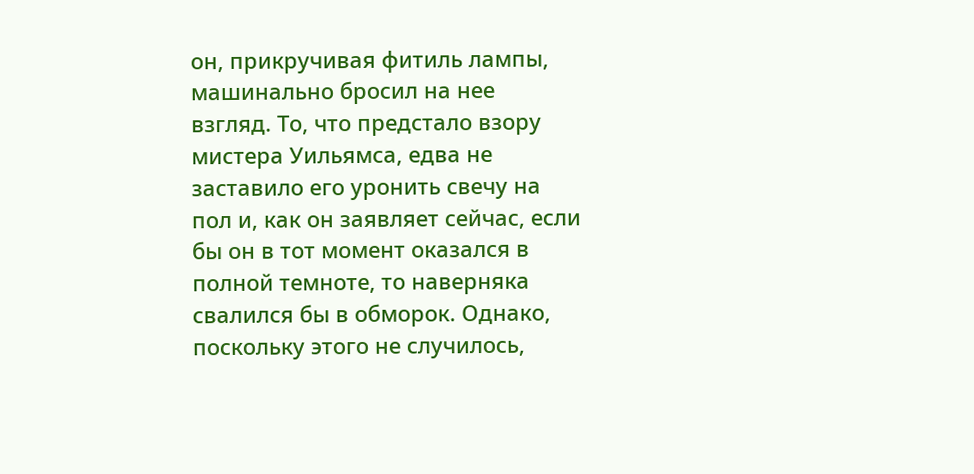он, прикручивая фитиль лампы, машинально бросил на нее взгляд. То, что предстало взору мистера Уильямса, едва не заставило его уронить свечу на пол и, как он заявляет сейчас, если бы он в тот момент оказался в полной темноте, то наверняка свалился бы в обморок. Однако, поскольку этого не случилось,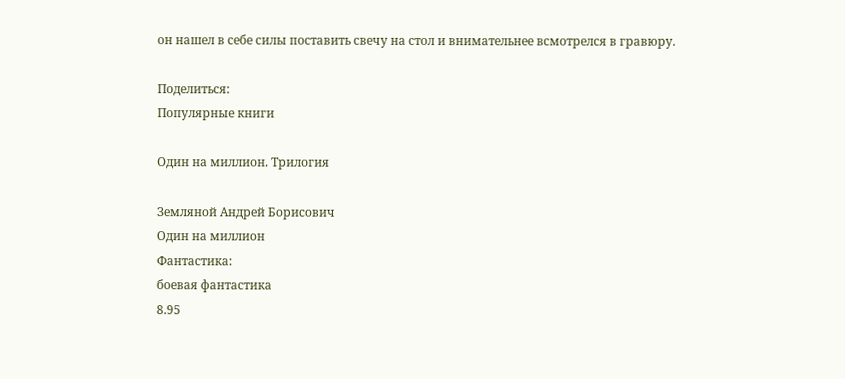он нашел в себе силы поставить свечу на стол и внимательнее всмотрелся в гравюру.

Поделиться:
Популярные книги

Один на миллион. Трилогия

Земляной Андрей Борисович
Один на миллион
Фантастика:
боевая фантастика
8.95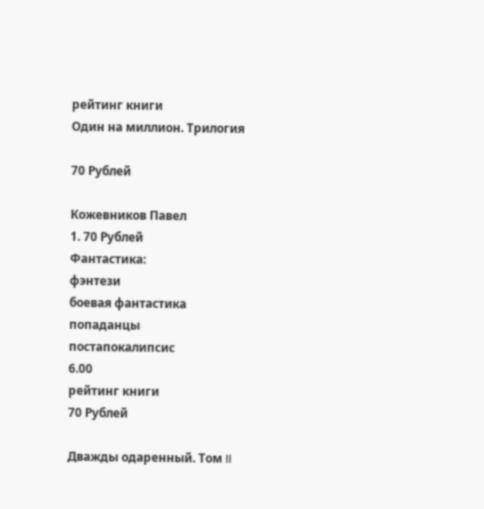рейтинг книги
Один на миллион. Трилогия

70 Рублей

Кожевников Павел
1. 70 Рублей
Фантастика:
фэнтези
боевая фантастика
попаданцы
постапокалипсис
6.00
рейтинг книги
70 Рублей

Дважды одаренный. Том II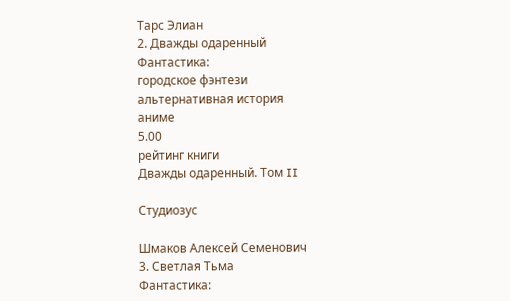Тарс Элиан
2. Дважды одаренный
Фантастика:
городское фэнтези
альтернативная история
аниме
5.00
рейтинг книги
Дважды одаренный. Том II

Студиозус

Шмаков Алексей Семенович
3. Светлая Тьма
Фантастика: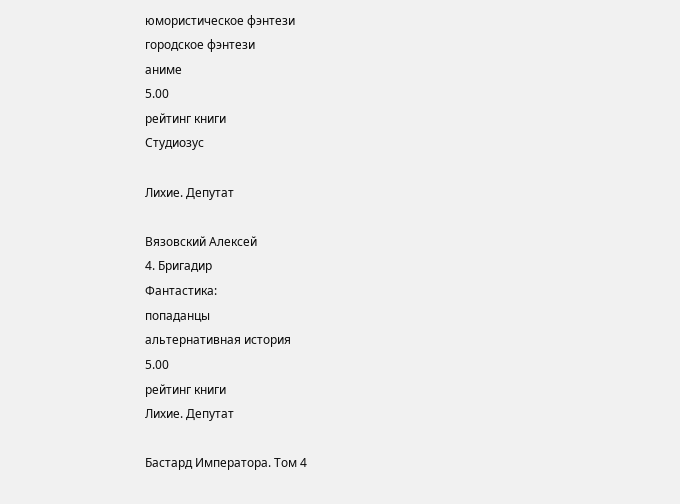юмористическое фэнтези
городское фэнтези
аниме
5.00
рейтинг книги
Студиозус

Лихие. Депутат

Вязовский Алексей
4. Бригадир
Фантастика:
попаданцы
альтернативная история
5.00
рейтинг книги
Лихие. Депутат

Бастард Императора. Том 4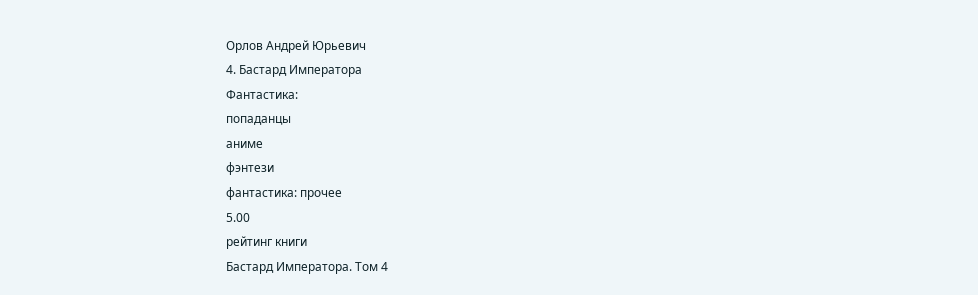Орлов Андрей Юрьевич
4. Бастард Императора
Фантастика:
попаданцы
аниме
фэнтези
фантастика: прочее
5.00
рейтинг книги
Бастард Императора. Том 4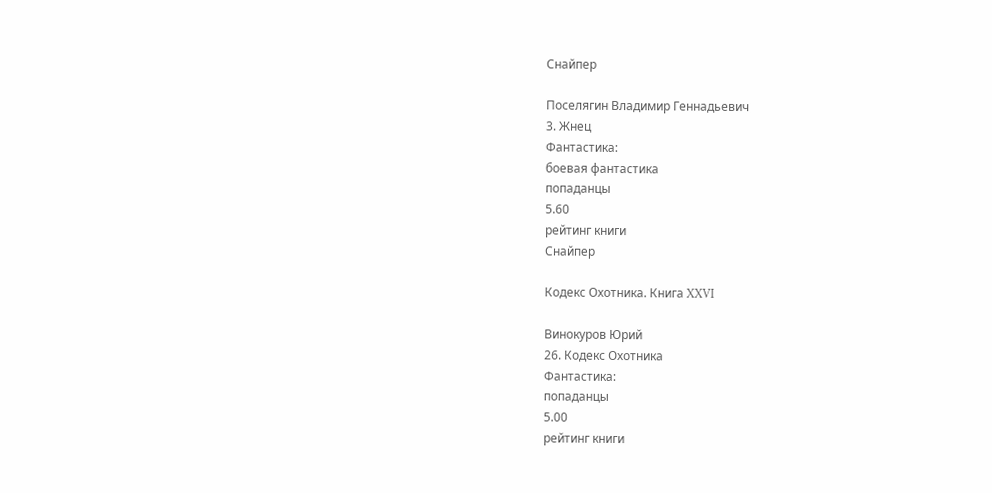Снайпер

Поселягин Владимир Геннадьевич
3. Жнец
Фантастика:
боевая фантастика
попаданцы
5.60
рейтинг книги
Снайпер

Кодекс Охотника. Книга XXVI

Винокуров Юрий
26. Кодекс Охотника
Фантастика:
попаданцы
5.00
рейтинг книги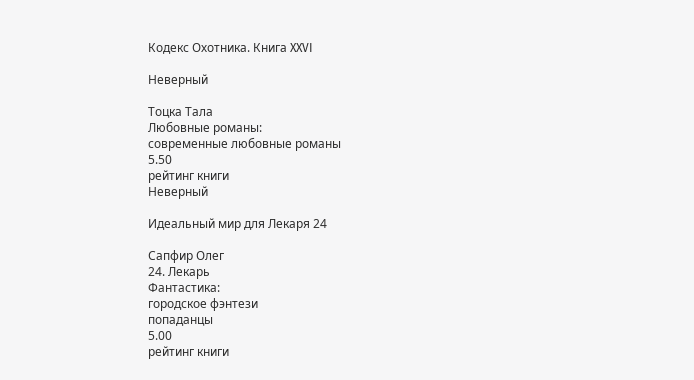Кодекс Охотника. Книга XXVI

Неверный

Тоцка Тала
Любовные романы:
современные любовные романы
5.50
рейтинг книги
Неверный

Идеальный мир для Лекаря 24

Сапфир Олег
24. Лекарь
Фантастика:
городское фэнтези
попаданцы
5.00
рейтинг книги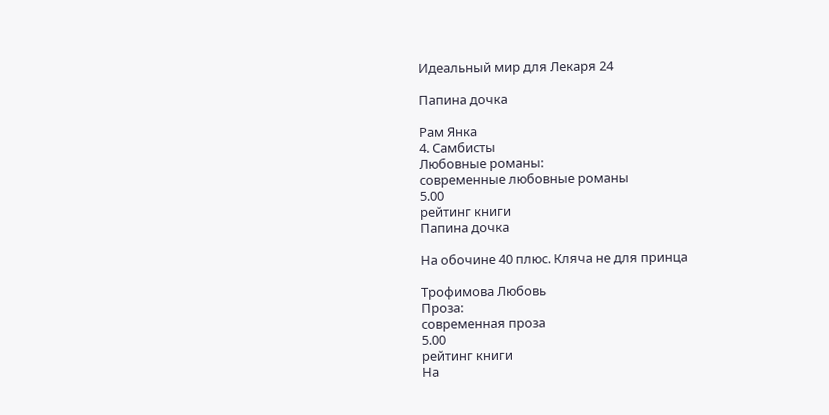Идеальный мир для Лекаря 24

Папина дочка

Рам Янка
4. Самбисты
Любовные романы:
современные любовные романы
5.00
рейтинг книги
Папина дочка

На обочине 40 плюс. Кляча не для принца

Трофимова Любовь
Проза:
современная проза
5.00
рейтинг книги
На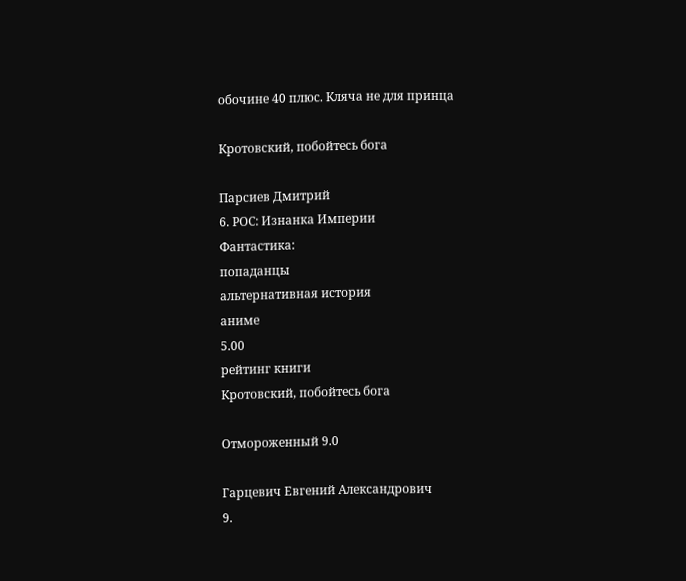обочине 40 плюс. Кляча не для принца

Кротовский, побойтесь бога

Парсиев Дмитрий
6. РОС: Изнанка Империи
Фантастика:
попаданцы
альтернативная история
аниме
5.00
рейтинг книги
Кротовский, побойтесь бога

Отмороженный 9.0

Гарцевич Евгений Александрович
9.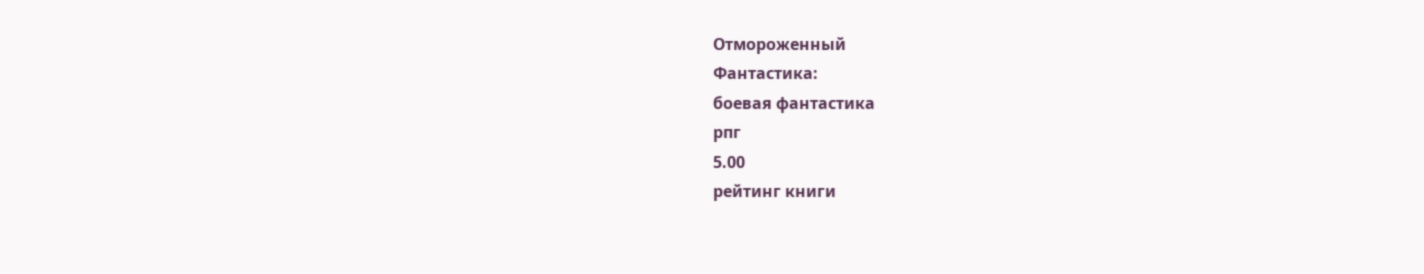Отмороженный
Фантастика:
боевая фантастика
рпг
5.00
рейтинг книги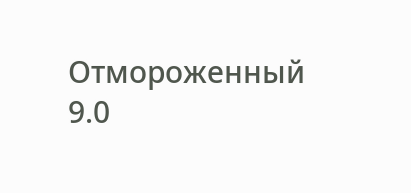Отмороженный 9.0